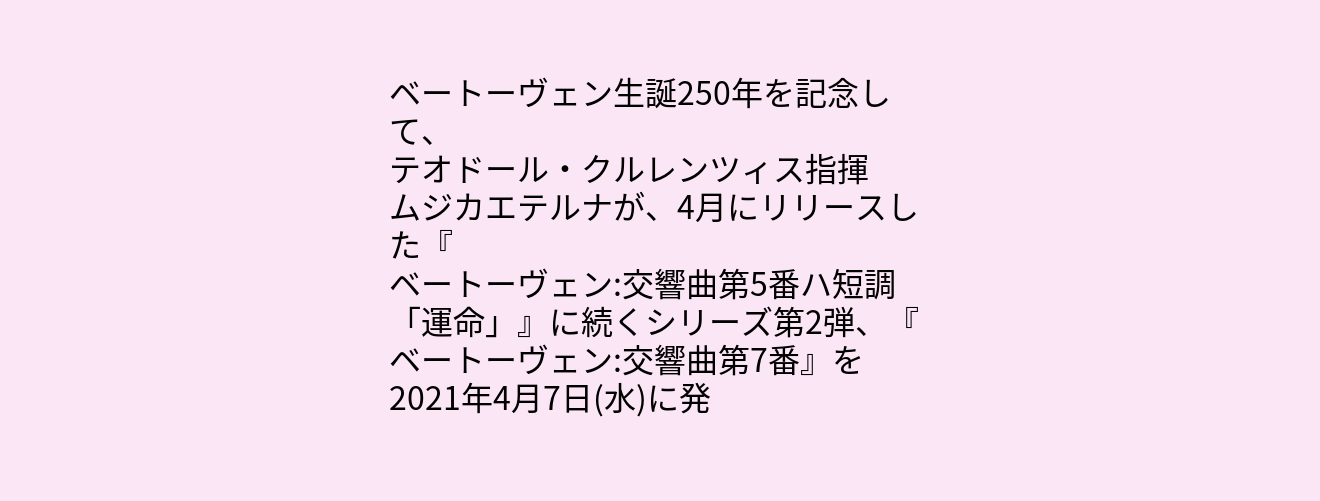ベートーヴェン生誕250年を記念して、
テオドール・クルレンツィス指揮
ムジカエテルナが、4月にリリースした『
ベートーヴェン:交響曲第5番ハ短調「運命」』に続くシリーズ第2弾、『
ベートーヴェン:交響曲第7番』を2021年4月7日(水)に発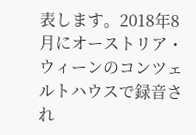表します。2018年8月にオーストリア・ウィーンのコンツェルトハウスで録音され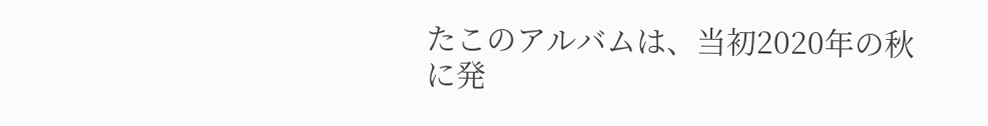たこのアルバムは、当初2020年の秋に発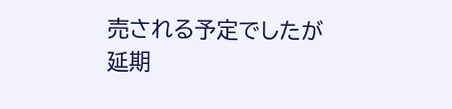売される予定でしたが延期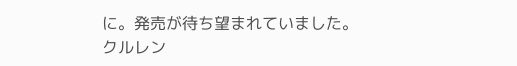に。発売が待ち望まれていました。
クルレン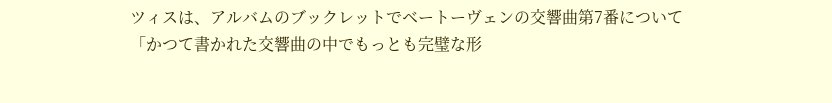ツィスは、アルバムのブックレットでベートーヴェンの交響曲第7番について「かつて書かれた交響曲の中でもっとも完璧な形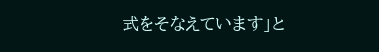式をそなえています」と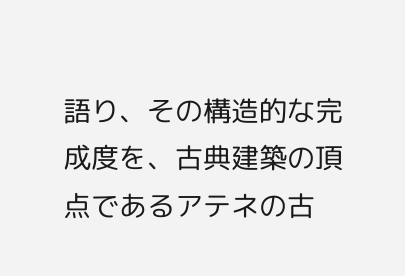語り、その構造的な完成度を、古典建築の頂点であるアテネの古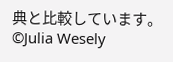典と比較しています。
©Julia Wesely